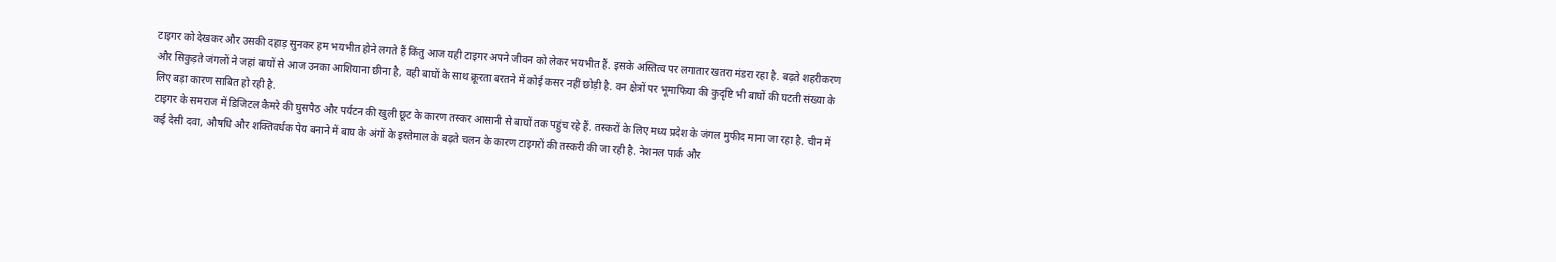टाइगर को देखकर और उसकी दहाड़ सुनकर हम भयभीत होने लगते हैं किंतु आज यही टाइगर अपने जीवन को लेकर भयभीत हैं. इसके अस्तित्व पर लगातार खतरा मंडरा रहा है. बढ़ते शहरीकरण और सिकुड़ते जंगलों ने जहां बाघों से आज उनका आशियाना छीना है, वही बाघों के साथ क्रूरता बरतने में कोई कसर नहीं छोड़ी है. वन क्षेत्रों पर भूमाफिया की कुदृष्टि भी बाघों की घटती संख्या के लिए बड़ा कारण साबित हो रही है.
टाइगर के समराज में डिजिटल कैमरे की घुसपैठ और पर्यटन की खुली छूट के कारण तस्कर आसानी से बाघों तक पहुंच रहे हैं. तस्करों के लिए मध्य प्रदेश के जंगल मुफीद माना जा रहा है. चीन में कई देसी दवा, औषधि और शक्तिवर्धक पेय बनाने में बाघ के अंगों के इस्तेमाल के बढ़ते चलन के कारण टाइगरों की तस्करी की जा रही है. नेशनल पार्क और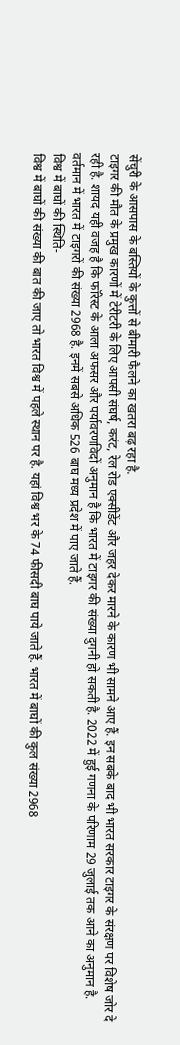सेंचुरी के आसपास के बस्तियों के कुत्तों से बीमारी फैलने का खतरा बढ़ रहा है.
टाइगर की मौत के प्रमुख कारणों में टेरीटरी के लिए आपसी संघर्ष, करंट, रेल रोड एक्सीडेंट और जहर देकर मारने के कारण भी सामने आए हैं. इन सबके बाद भी भारत सरकार टाइगर के संरक्षण पर विशेष जोर दे रही है. शायद यही वजह है कि फॉरेस्ट के आला अफसर और पर्यावरणविदों अनुमान है कि भारत में टाइगर की संख्या दुगनी हो सकती है. 2022 में हुई गणना के परिणाम 29 जुलाई तक आने का अनुमान है. वर्तमान में भारत में टाइगरों की संख्या 2968 है. इनमें सबसे अधिक 526 बाघ मध्य प्रदेश में पाए जाते हैं.
विश्व में बाघों की स्थिति-
विश्व में बाघों की संख्या की बात की जाए तो भारत विश्व में पहले स्थान पर है. यहां विश्व भर के 74 फीसदी बाघ पाये जाते हैं. भारत में बाघों की कुल संख्या 2968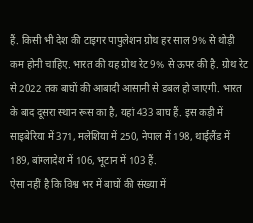हैं. किसी भी देश की टाइगर पापुलेशन ग्रोथ हर साल 9% से थोड़ी कम होनी चाहिए. भारत की यह ग्रोथ रेट 9% से ऊपर की है. ग्रोथ रेट से 2022 तक बाघों की आबादी आसानी से डबल हो जाएगी. भारत के बाद दूसरा स्थान रूस का है, यहां 433 बाघ हैं. इस कड़ी में साइबेरिया में 371, मलेशिया में 250, नेपाल में 198, थाईलैंड में 189, बांग्लादेश में 106, भूटान में 103 हैं.
ऐसा नहीं है कि विश्व भर में बाघों की संख्या में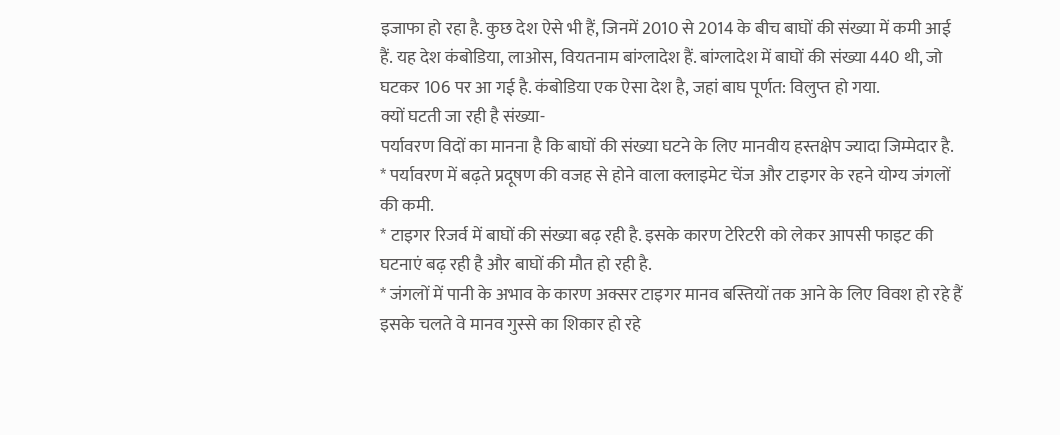इजाफा हो रहा है. कुछ देश ऐसे भी हैं, जिनमें 2010 से 2014 के बीच बाघों की संख्या में कमी आई हैं. यह देश कंबोडिया, लाओस, वियतनाम बांग्लादेश हैं. बांग्लादेश में बाघों की संख्या 440 थी, जो घटकर 106 पर आ गई है. कंबोडिया एक ऐसा देश है, जहां बाघ पूर्णत: विलुप्त हो गया.
क्यों घटती जा रही है संख्या-
पर्यावरण विदों का मानना है कि बाघों की संख्या घटने के लिए मानवीय हस्तक्षेप ज्यादा जिम्मेदार है.
* पर्यावरण में बढ़ते प्रदूषण की वजह से होने वाला क्लाइमेट चेंज और टाइगर के रहने योग्य जंगलों की कमी.
* टाइगर रिजर्व में बाघों की संख्या बढ़ रही है. इसके कारण टेरिटरी को लेकर आपसी फाइट की घटनाएं बढ़ रही है और बाघों की मौत हो रही है.
* जंगलों में पानी के अभाव के कारण अक्सर टाइगर मानव बस्तियों तक आने के लिए विवश हो रहे हैं इसके चलते वे मानव गुस्से का शिकार हो रहे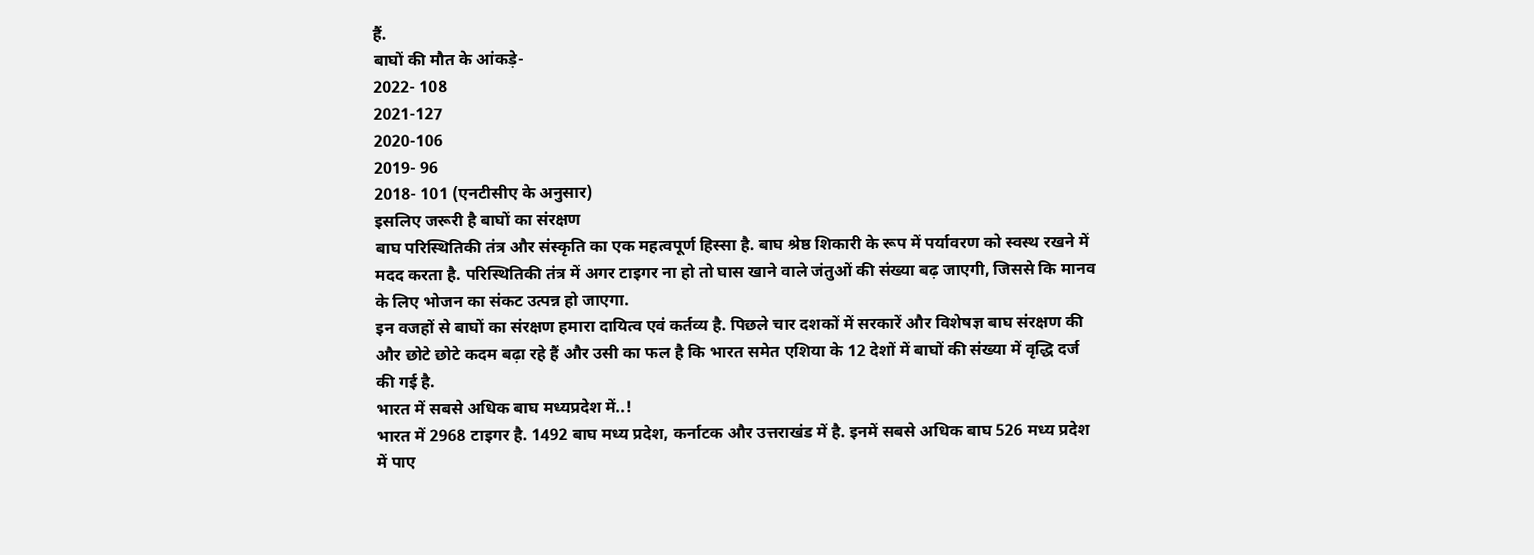हैं.
बाघों की मौत के आंकड़े-
2022- 108
2021-127
2020-106
2019- 96
2018- 101 (एनटीसीए के अनुसार)
इसलिए जरूरी है बाघों का संरक्षण
बाघ परिस्थितिकी तंत्र और संस्कृति का एक महत्वपूर्ण हिस्सा है. बाघ श्रेष्ठ शिकारी के रूप में पर्यावरण को स्वस्थ रखने में मदद करता है. परिस्थितिकी तंत्र में अगर टाइगर ना हो तो घास खाने वाले जंतुओं की संख्या बढ़ जाएगी, जिससे कि मानव के लिए भोजन का संकट उत्पन्न हो जाएगा.
इन वजहों से बाघों का संरक्षण हमारा दायित्व एवं कर्तव्य है. पिछले चार दशकों में सरकारें और विशेषज्ञ बाघ संरक्षण की और छोटे छोटे कदम बढ़ा रहे हैं और उसी का फल है कि भारत समेत एशिया के 12 देशों में बाघों की संख्या में वृद्धि दर्ज की गई है.
भारत में सबसे अधिक बाघ मध्यप्रदेश में..!
भारत में 2968 टाइगर है. 1492 बाघ मध्य प्रदेश, कर्नाटक और उत्तराखंड में है. इनमें सबसे अधिक बाघ 526 मध्य प्रदेश में पाए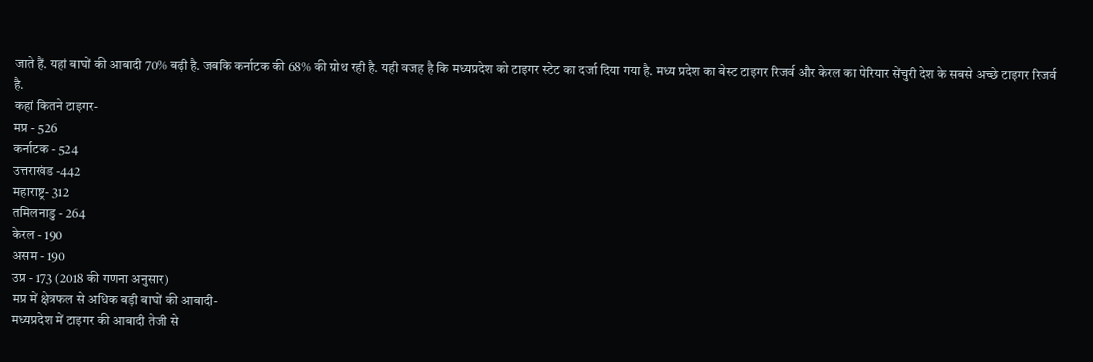जाते हैं. यहां बाघों की आबादी 70% बढ़ी है. जबकि कर्नाटक की 68% की ग्रोथ रही है. यही वजह है कि मध्यप्रदेश को टाइगर स्टेट का दर्जा दिया गया है. मध्य प्रदेश का बेस्ट टाइगर रिजर्व और केरल का पेरियार सेंचुरी देश के सबसे अच्छे टाइगर रिजर्व है.
कहां कितने टाइगर-
मप्र - 526
कर्नाटक - 524
उत्तराखंड -442
महाराष्ट्र- 312
तमिलनाडु - 264
केरल - 190
असम - 190
उप्र - 173 (2018 की गणना अनुसार)
मप्र में क्षेत्रफल से अधिक बड़ी बाघों की आबादी-
मध्यप्रदेश में टाइगर की आबादी तेजी से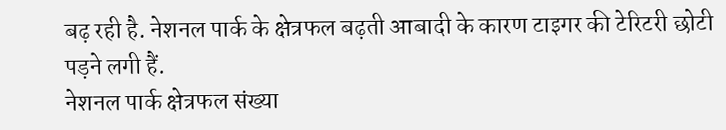बढ़ रही है. नेशनल पार्क के क्षेत्रफल बढ़ती आबादी के कारण टाइगर की टेरिटरी छोटी पड़ने लगी हैं.
नेशनल पार्क क्षेत्रफल संख्या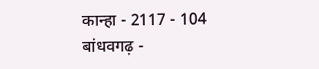कान्हा - 2117 - 104
बांधवगढ़ -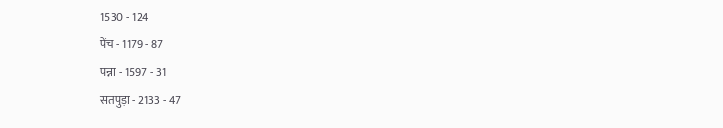1530 - 124
पेंच - 1179 - 87
पन्ना - 1597 - 31
सतपुड़ा - 2133 - 47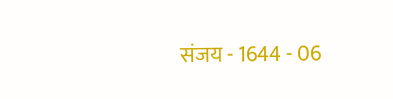संजय - 1644 - 06